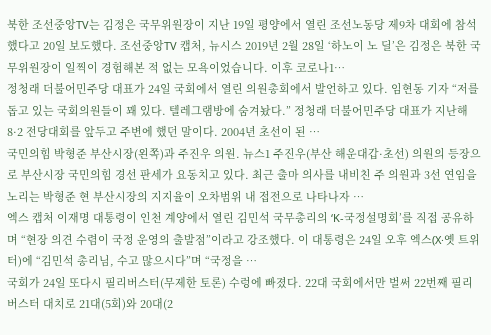북한 조선중앙TV는 김정은 국무위원장이 지난 19일 평양에서 열린 조선노동당 제9차 대회에 참석했다고 20일 보도했다. 조선중앙TV 캡처, 뉴시스 2019년 2월 28일 ‘하노이 노 딜’은 김정은 북한 국무위원장이 일찍이 경험해본 적 없는 모욕이었습니다. 이후 코로나1…
정청래 더불어민주당 대표가 24일 국회에서 열린 의원총회에서 발언하고 있다. 임현동 기자 “저를 돕고 있는 국회의원들이 꽤 있다. 텔레그램방에 숨겨놨다.” 정청래 더불어민주당 대표가 지난해 8·2 전당대회를 앞두고 주변에 했던 말이다. 2004년 초선이 된 …
국민의힘 박형준 부산시장(왼쪽)과 주진우 의원. 뉴스1 주진우(부산 해운대갑·초선) 의원의 등장으로 부산시장 국민의힘 경선 판세가 요동치고 있다. 최근 출마 의사를 내비친 주 의원과 3선 연임을 노리는 박형준 현 부산시장의 지지율이 오차범위 내 접전으로 나타나자 …
엑스 캡처 이재명 대통령이 인천 계양에서 열린 김민석 국무총리의 ‘K-국정설명회’를 직접 공유하며 “현장 의견 수렴이 국정 운영의 출발점”이라고 강조했다. 이 대통령은 24일 오후 엑스(X·옛 트위터)에 “김민석 총리님, 수고 많으시다”며 “국정을 …
국회가 24일 또다시 필리버스터(무제한 토론) 수렁에 빠졌다. 22대 국회에서만 벌써 22번째 필리버스터 대치로 21대(5회)와 20대(2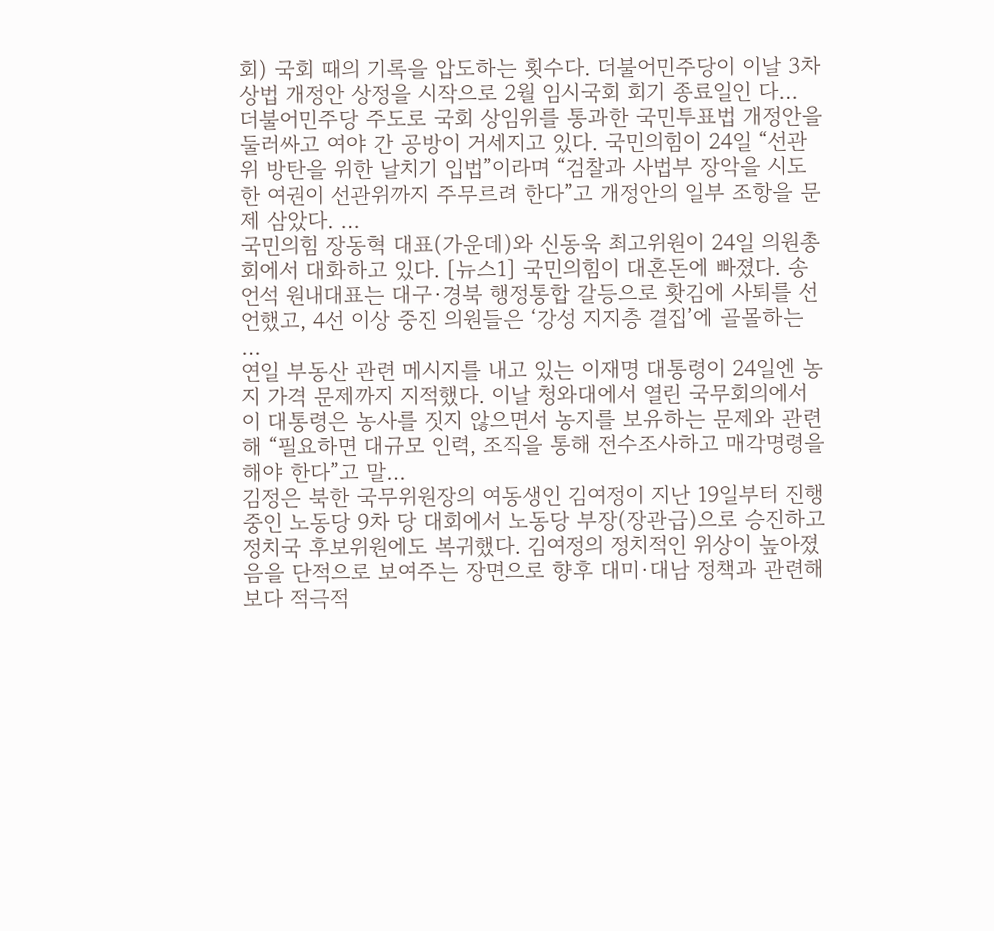회) 국회 때의 기록을 압도하는 횟수다. 더불어민주당이 이날 3차 상법 개정안 상정을 시작으로 2월 임시국회 회기 종료일인 다…
더불어민주당 주도로 국회 상임위를 통과한 국민투표법 개정안을 둘러싸고 여야 간 공방이 거세지고 있다. 국민의힘이 24일 “선관위 방탄을 위한 날치기 입법”이라며 “검찰과 사법부 장악을 시도한 여권이 선관위까지 주무르려 한다”고 개정안의 일부 조항을 문제 삼았다. …
국민의힘 장동혁 대표(가운데)와 신동욱 최고위원이 24일 의원총회에서 대화하고 있다. [뉴스1] 국민의힘이 대혼돈에 빠졌다. 송언석 원내대표는 대구·경북 행정통합 갈등으로 홧김에 사퇴를 선언했고, 4선 이상 중진 의원들은 ‘강성 지지층 결집’에 골몰하는 …
연일 부동산 관련 메시지를 내고 있는 이재명 대통령이 24일엔 농지 가격 문제까지 지적했다. 이날 청와대에서 열린 국무회의에서 이 대통령은 농사를 짓지 않으면서 농지를 보유하는 문제와 관련해 “필요하면 대규모 인력, 조직을 통해 전수조사하고 매각명령을 해야 한다”고 말…
김정은 북한 국무위원장의 여동생인 김여정이 지난 19일부터 진행 중인 노동당 9차 당 대회에서 노동당 부장(장관급)으로 승진하고 정치국 후보위원에도 복귀했다. 김여정의 정치적인 위상이 높아졌음을 단적으로 보여주는 장면으로 향후 대미·대남 정책과 관련해 보다 적극적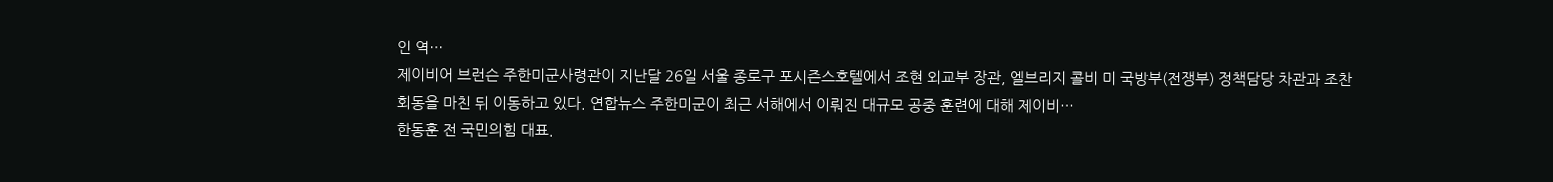인 역…
제이비어 브런슨 주한미군사령관이 지난달 26일 서울 종로구 포시즌스호텔에서 조현 외교부 장관, 엘브리지 콜비 미 국방부(전쟁부) 정책담당 차관과 조찬 회동을 마친 뒤 이동하고 있다. 연합뉴스 주한미군이 최근 서해에서 이뤄진 대규모 공중 훈련에 대해 제이비…
한동훈 전 국민의힘 대표.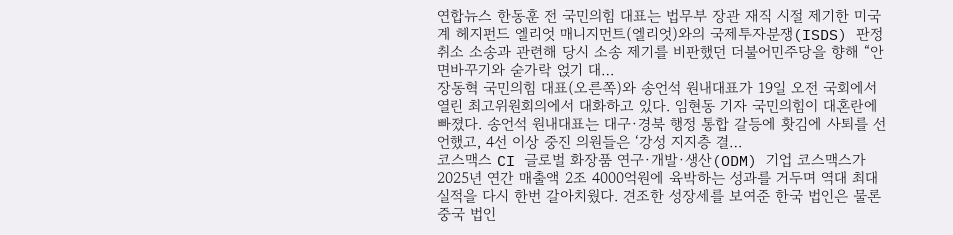연합뉴스 한동훈 전 국민의힘 대표는 법무부 장관 재직 시절 제기한 미국계 헤지펀드 엘리엇 매니지먼트(엘리엇)와의 국제투자분쟁(ISDS) 판정 취소 소송과 관련해 당시 소송 제기를 비판했던 더불어민주당을 향해 “안면바꾸기와 숟가락 얹기 대…
장동혁 국민의힘 대표(오른쪽)와 송언석 원내대표가 19일 오전 국회에서 열린 최고위원회의에서 대화하고 있다. 임현동 기자 국민의힘이 대혼란에 빠졌다. 송언석 원내대표는 대구·경북 행정 통합 갈등에 홧김에 사퇴를 선언했고, 4선 이상 중진 의원들은 ‘강성 지지층 결…
코스맥스 CI 글로벌 화장품 연구·개발·생산(ODM) 기업 코스맥스가 2025년 연간 매출액 2조 4000억원에 육박하는 성과를 거두며 역대 최대 실적을 다시 한번 갈아치웠다. 견조한 성장세를 보여준 한국 법인은 물론 중국 법인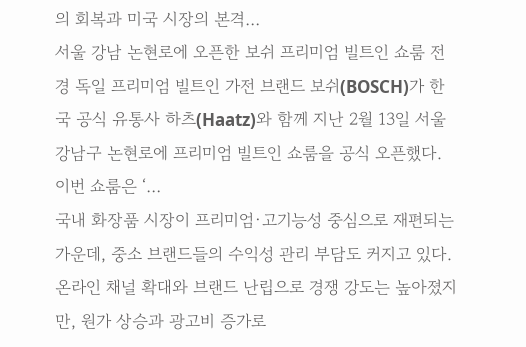의 회복과 미국 시장의 본격…
서울 강남 논현로에 오픈한 보쉬 프리미엄 빌트인 쇼룸 전경 독일 프리미엄 빌트인 가전 브랜드 보쉬(BOSCH)가 한국 공식 유통사 하츠(Haatz)와 함께 지난 2월 13일 서울 강남구 논현로에 프리미엄 빌트인 쇼룸을 공식 오픈했다. 이번 쇼룸은 ‘…
국내 화장품 시장이 프리미엄·고기능성 중심으로 재편되는 가운데, 중소 브랜드들의 수익성 관리 부담도 커지고 있다. 온라인 채널 확대와 브랜드 난립으로 경쟁 강도는 높아졌지만, 원가 상승과 광고비 증가로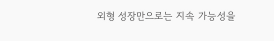외형 성장만으로는 지속 가능성을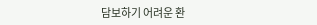담보하기 어려운 환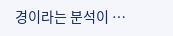경이라는 분석이 …